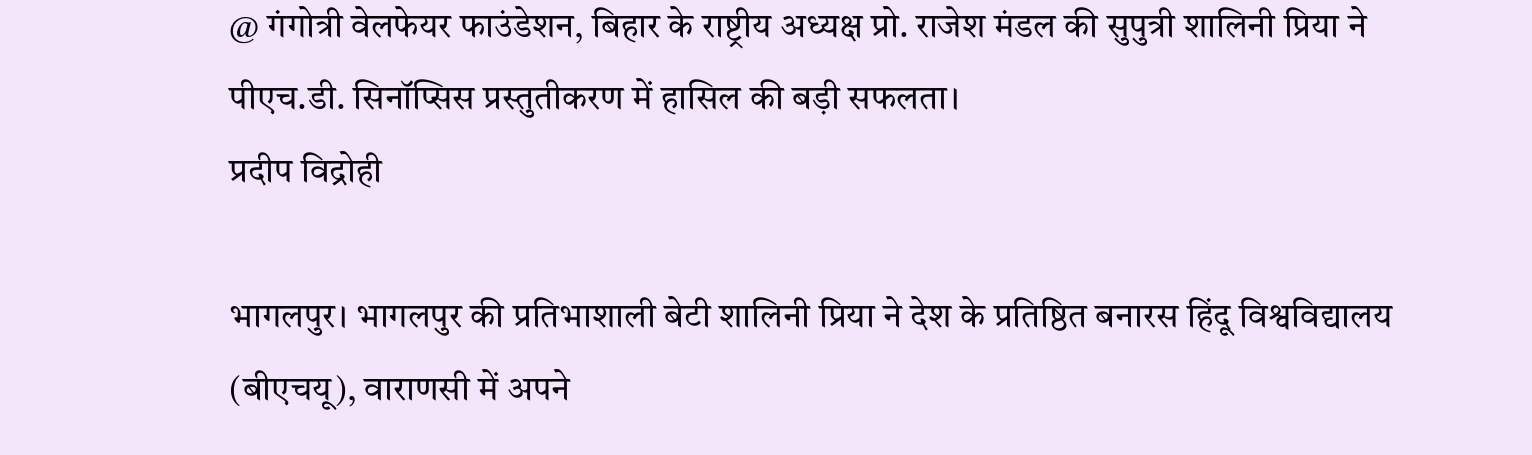@ गंगोत्री वेलफेयर फाउंडेशन, बिहार के राष्ट्रीय अध्यक्ष प्रो. राजेश मंडल की सुपुत्री शालिनी प्रिया ने पीएच.डी. सिनॉप्सिस प्रस्तुतीकरण में हासिल की बड़ी सफलता।
प्रदीप विद्रोही

भागलपुर। भागलपुर की प्रतिभाशाली बेटी शालिनी प्रिया ने देश के प्रतिष्ठित बनारस हिंदू विश्वविद्यालय (बीएचयू), वाराणसी में अपने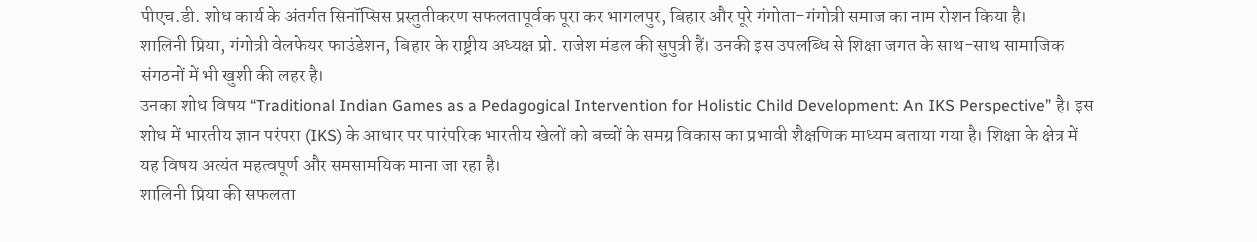पीएच.डी. शोध कार्य के अंतर्गत सिनॉप्सिस प्रस्तुतीकरण सफलतापूर्वक पूरा कर भागलपुर, बिहार और पूरे गंगोता-गंगोत्री समाज का नाम रोशन किया है।
शालिनी प्रिया, गंगोत्री वेलफेयर फाउंडेशन, बिहार के राष्ट्रीय अध्यक्ष प्रो. राजेश मंडल की सुपुत्री हैं। उनकी इस उपलब्धि से शिक्षा जगत के साथ-साथ सामाजिक संगठनों में भी खुशी की लहर है।
उनका शोध विषय “Traditional Indian Games as a Pedagogical Intervention for Holistic Child Development: An IKS Perspective” है। इस शोध में भारतीय ज्ञान परंपरा (IKS) के आधार पर पारंपरिक भारतीय खेलों को बच्चों के समग्र विकास का प्रभावी शैक्षणिक माध्यम बताया गया है। शिक्षा के क्षेत्र में यह विषय अत्यंत महत्वपूर्ण और समसामयिक माना जा रहा है।
शालिनी प्रिया की सफलता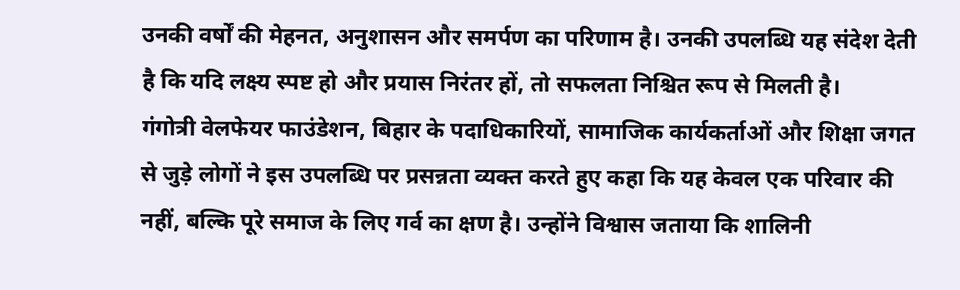उनकी वर्षों की मेहनत, अनुशासन और समर्पण का परिणाम है। उनकी उपलब्धि यह संदेश देती है कि यदि लक्ष्य स्पष्ट हो और प्रयास निरंतर हों, तो सफलता निश्चित रूप से मिलती है।
गंगोत्री वेलफेयर फाउंडेशन, बिहार के पदाधिकारियों, सामाजिक कार्यकर्ताओं और शिक्षा जगत से जुड़े लोगों ने इस उपलब्धि पर प्रसन्नता व्यक्त करते हुए कहा कि यह केवल एक परिवार की नहीं, बल्कि पूरे समाज के लिए गर्व का क्षण है। उन्होंने विश्वास जताया कि शालिनी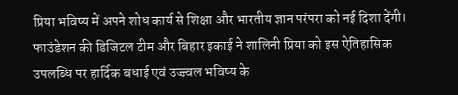प्रिया भविष्य में अपने शोध कार्य से शिक्षा और भारतीय ज्ञान परंपरा को नई दिशा देंगी।
फाउंडेशन की डिजिटल टीम और बिहार इकाई ने शालिनी प्रिया को इस ऐतिहासिक उपलब्धि पर हार्दिक बधाई एवं उज्ज्वल भविष्य के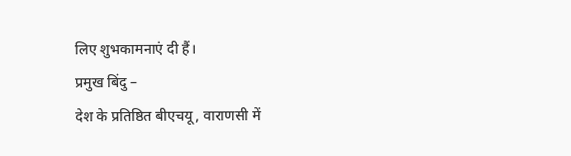लिए शुभकामनाएं दी हैं।
प्रमुख बिंदु –
देश के प्रतिष्ठित बीएचयू, वाराणसी में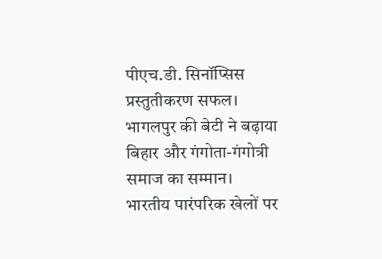पीएच.डी. सिनॉप्सिस प्रस्तुतीकरण सफल।
भागलपुर की बेटी ने बढ़ाया बिहार और गंगोता-गंगोत्री समाज का सम्मान।
भारतीय पारंपरिक खेलों पर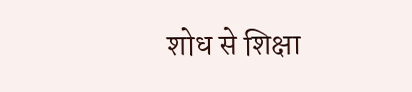शोध से शिक्षा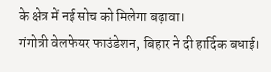के क्षेत्र में नई सोच को मिलेगा बढ़ावा।
गंगोत्री वेलफेयर फाउंडेशन, बिहार ने दी हार्दिक बधाई।